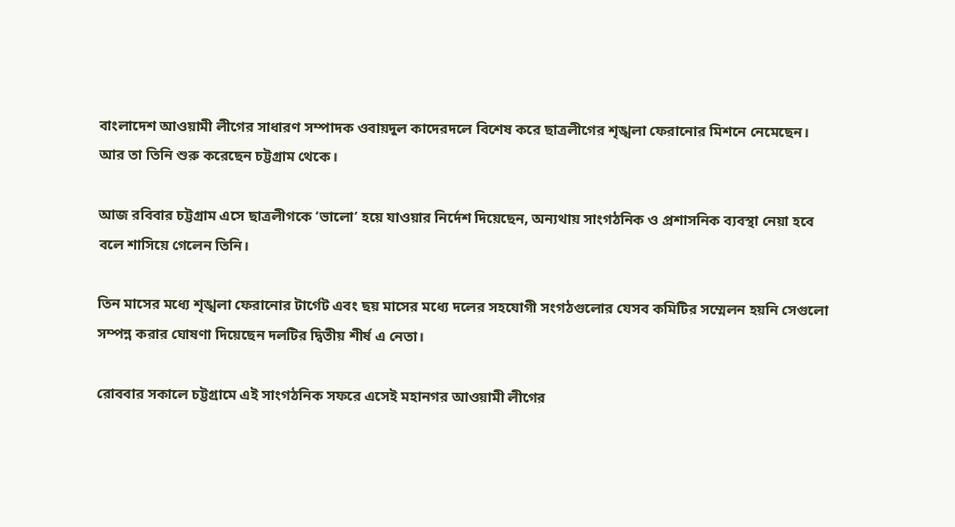বাংলাদেশ আওয়ামী লীগের সাধারণ সম্পাদক ওবায়দুল কাদেরদলে বিশেষ করে ছাত্রলীগের শৃঙ্খলা ফেরানোর মিশনে নেমেছেন। আর তা তিনি শুরু করেছেন চট্টগ্রাম থেকে।

আজ রবিবার চট্টগ্রাম এসে ছাত্রলীগকে ‘ভালো’ হয়ে যাওয়ার নির্দেশ দিয়েছেন, অন্যথায় সাংগঠনিক ও প্রশাসনিক ব্যবস্থা নেয়া হবে বলে শাসিয়ে গেলেন তিনি।

তিন মাসের মধ্যে শৃঙ্খলা ফেরানোর টার্গেট এবং ছয় মাসের মধ্যে দলের সহযোগী সংগঠগুলোর যেসব কমিটির সম্মেলন হয়নি সেগুলো সম্পন্ন করার ঘোষণা দিয়েছেন দলটির দ্বিতীয় শীর্ষ এ নেতা।

রোববার সকালে চট্টগ্রামে এই সাংগঠনিক সফরে এসেই মহানগর আওয়ামী লীগের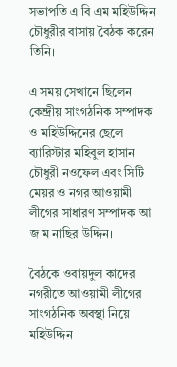সভাপতি এ বি এম মহিউদ্দিন চৌধুরীর বাসায় বৈঠক করেন তিনি।

এ সময় সেখানে ছিলেন কেন্দ্রীয় সাংগঠনিক সম্পাদক ও মহিউদ্দিনের ছেলে ব্যারিস্টার মহিবুল হাসান চৌধুরী নওফেল এবং সিটি মেয়র ও নগর আওয়ামী লীগের সাধারণ সম্পাদক আ জ ম নাছির উদ্দিন।

বৈঠকে ওবায়দুল কাদের নগরীতে আওয়ামী লীগের সাংগঠনিক অবস্থা নিয়ে মহিউদ্দিন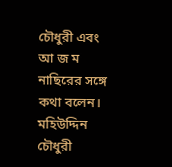চৌধুরী এবং আ জ ম নাছিরের সঙ্গে কথা বলেন। মহিউদ্দিন চৌধুরী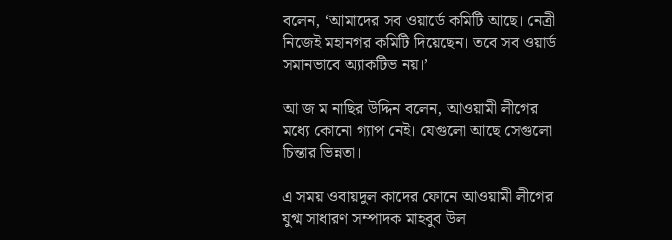বলেন, ‘আমাদের সব ওয়ার্ডে কমিটি আছে। নেত্রী নিজেই মহানগর কমিটি দিয়েছেন। তবে সব ওয়ার্ড সমানভাবে অ্যাকটিভ নয়।’

আ জ ম নাছির উদ্দিন বলেন, আওয়ামী লীগের মধ্যে কোনো গ্যাপ নেই। যেগুলো আছে সেগুলো চিন্তার ভিন্নতা।

এ সময় ওবায়দুল কাদের ফোনে আওয়ামী লীগের যুগ্ম সাধারণ সম্পাদক মাহবুব উল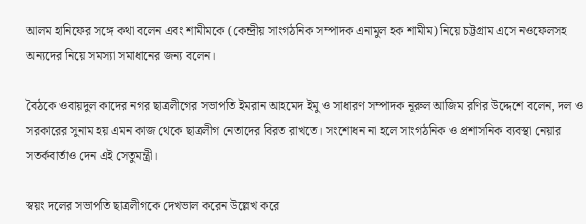আলম হানিফের সঙ্গে কথা বলেন এবং শামীমকে (কেন্দ্রীয় সাংগঠনিক সম্পাদক এনামুল হক শামীম) নিয়ে চট্টগ্রাম এসে নওফেলসহ অন্যদের নিয়ে সমস্যা সমাধানের জন্য বলেন।

বৈঠকে ওবায়দুল কাদের নগর ছাত্রলীগের সভাপতি ইমরান আহমেদ ইমু ও সাধারণ সম্পাদক নূরুল আজিম রণির উদ্দেশে বলেন, দল ও সরকারের সুনাম হয় এমন কাজ থেকে ছাত্রলীগ নেতাদের বিরত রাখতে। সংশোধন না হলে সাংগঠনিক ও প্রশাসনিক ব্যবস্থা নেয়ার সতর্কবার্তাও দেন এই সেতুমন্ত্রী।

স্বয়ং দলের সভাপতি ছাত্রলীগকে দেখভাল করেন উল্লেখ করে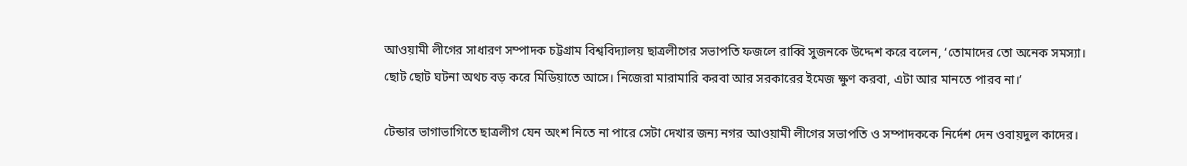আওয়ামী লীগের সাধারণ সম্পাদক চট্টগ্রাম বিশ্ববিদ্যালয় ছাত্রলীগের সভাপতি ফজলে রাব্বি সুজনকে উদ্দেশ করে বলেন, ‘তোমাদের তো অনেক সমস্যা। ছোট ছোট ঘটনা অথচ বড় করে মিডিয়াতে আসে। নিজেরা মারামারি করবা আর সরকারের ইমেজ ক্ষুণ করবা, এটা আর মানতে পারব না।’

টেন্ডার ভাগাভাগিতে ছাত্রলীগ যেন অংশ নিতে না পারে সেটা দেখার জন্য নগর আওয়ামী লীগের সভাপতি ও সম্পাদককে নির্দেশ দেন ওবায়দুল কাদের।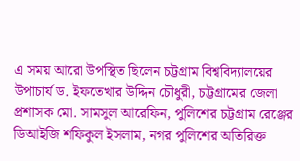এ সময় আরো উপস্থিত ছিলেন চট্টগ্রাম বিশ্ববিদ্যালয়ের উপাচার্য ড. ইফতেখার উদ্দিন চৌধুরী, চট্টগ্রামের জেলা প্রশাসক মো. সামসুল আরেফিন, পুলিশের চট্টগ্রাম রেঞ্জের ডিআইজি শফিকুল ইসলাম, নগর পুলিশের অতিরিক্ত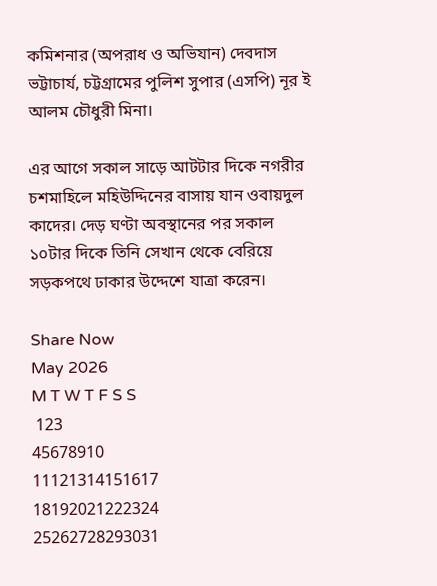কমিশনার (অপরাধ ও অভিযান) দেবদাস ভট্টাচার্য, চট্টগ্রামের পুলিশ সুপার (এসপি) নূর ই আলম চৌধুরী মিনা।

এর আগে সকাল সাড়ে আটটার দিকে নগরীর চশমাহিলে মহিউদ্দিনের বাসায় যান ওবায়দুল কাদের। দেড় ঘণ্টা অবস্থানের পর সকাল ১০টার দিকে তিনি সেখান থেকে বেরিয়ে সড়কপথে ঢাকার উদ্দেশে যাত্রা করেন।

Share Now
May 2026
M T W T F S S
 123
45678910
11121314151617
18192021222324
25262728293031